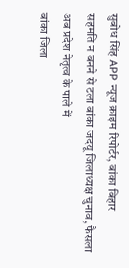सुबोध सिंह APP न्यूज क्राइम रिपोर्टर, बांका बिहार
सहमति न बनने से टला बांका जदयू जिलाध्यक्ष चुनाव, फैसला अब प्रदेश नेतृत्व के पाले में
बांका जिला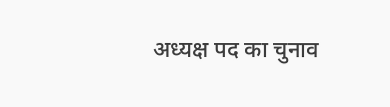अध्यक्ष पद का चुनाव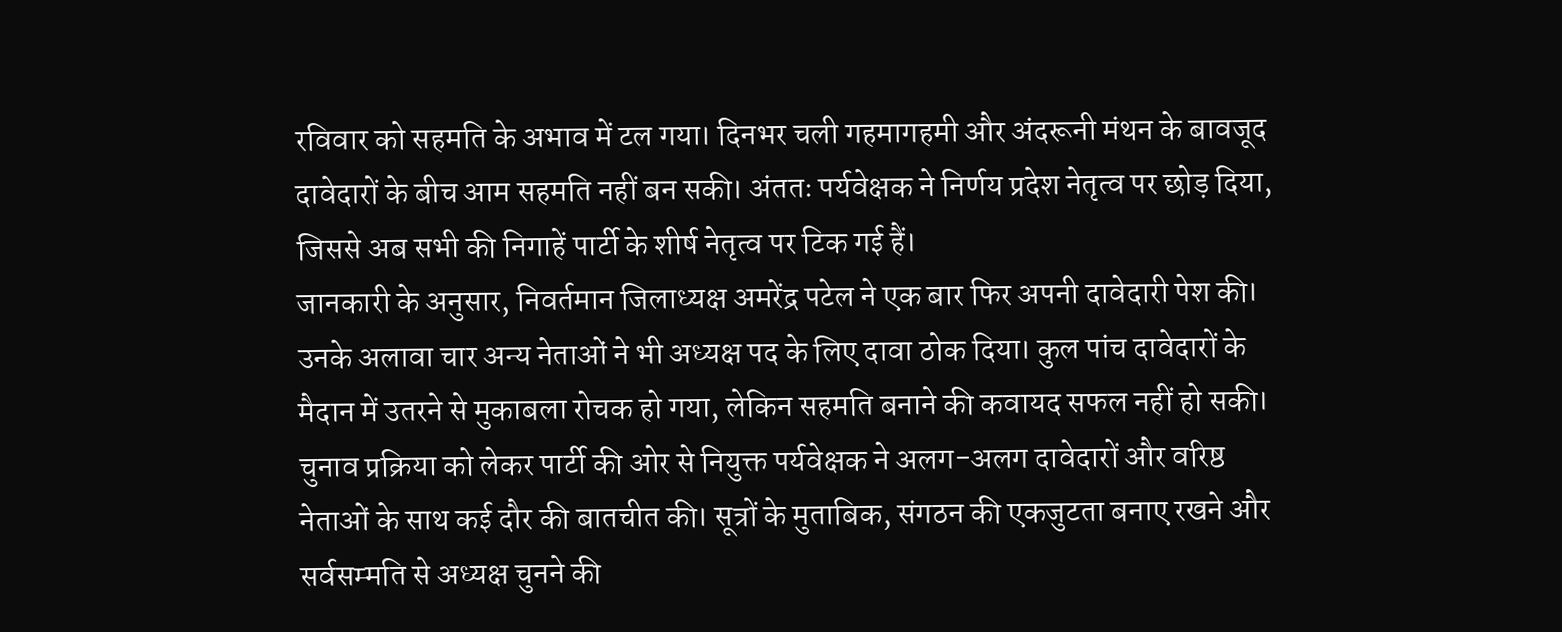रविवार को सहमति के अभाव में टल गया। दिनभर चली गहमागहमी और अंदरूनी मंथन के बावजूद दावेदारों के बीच आम सहमति नहीं बन सकी। अंततः पर्यवेक्षक ने निर्णय प्रदेश नेतृत्व पर छोड़ दिया, जिससे अब सभी की निगाहें पार्टी के शीर्ष नेतृत्व पर टिक गई हैं।
जानकारी के अनुसार, निवर्तमान जिलाध्यक्ष अमरेंद्र पटेल ने एक बार फिर अपनी दावेदारी पेश की। उनके अलावा चार अन्य नेताओं ने भी अध्यक्ष पद के लिए दावा ठोक दिया। कुल पांच दावेदारों के मैदान में उतरने से मुकाबला रोचक हो गया, लेकिन सहमति बनाने की कवायद सफल नहीं हो सकी।
चुनाव प्रक्रिया को लेकर पार्टी की ओर से नियुक्त पर्यवेक्षक ने अलग-अलग दावेदारों और वरिष्ठ नेताओं के साथ कई दौर की बातचीत की। सूत्रों के मुताबिक, संगठन की एकजुटता बनाए रखने और सर्वसम्मति से अध्यक्ष चुनने की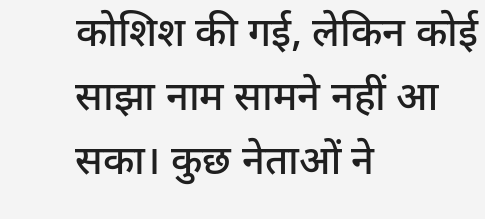कोशिश की गई, लेकिन कोई साझा नाम सामने नहीं आ सका। कुछ नेताओं ने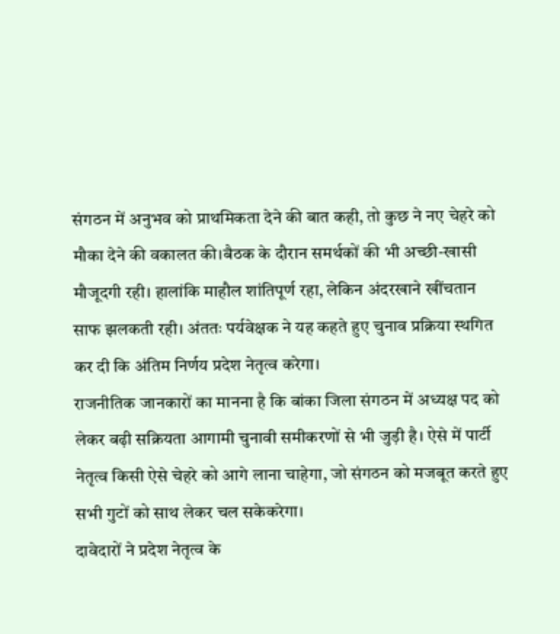संगठन में अनुभव को प्राथमिकता देने की बात कही, तो कुछ ने नए चेहरे को मौका देने की वकालत की।बैठक के दौरान समर्थकों की भी अच्छी-खासी मौजूदगी रही। हालांकि माहौल शांतिपूर्ण रहा, लेकिन अंदरखाने खींचतान साफ झलकती रही। अंततः पर्यवेक्षक ने यह कहते हुए चुनाव प्रक्रिया स्थगित कर दी कि अंतिम निर्णय प्रदेश नेतृत्व करेगा।
राजनीतिक जानकारों का मानना है कि बांका जिला संगठन में अध्यक्ष पद को लेकर बढ़ी सक्रियता आगामी चुनावी समीकरणों से भी जुड़ी है। ऐसे में पार्टी नेतृत्व किसी ऐसे चेहरे को आगे लाना चाहेगा, जो संगठन को मजबूत करते हुए सभी गुटों को साथ लेकर चल सकेकरेगा।
दावेदारों ने प्रदेश नेतृत्व के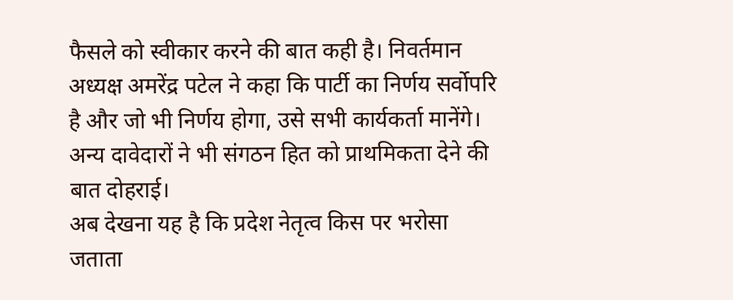फैसले को स्वीकार करने की बात कही है। निवर्तमान अध्यक्ष अमरेंद्र पटेल ने कहा कि पार्टी का निर्णय सर्वोपरि है और जो भी निर्णय होगा, उसे सभी कार्यकर्ता मानेंगे। अन्य दावेदारों ने भी संगठन हित को प्राथमिकता देने की बात दोहराई।
अब देखना यह है कि प्रदेश नेतृत्व किस पर भरोसा जताता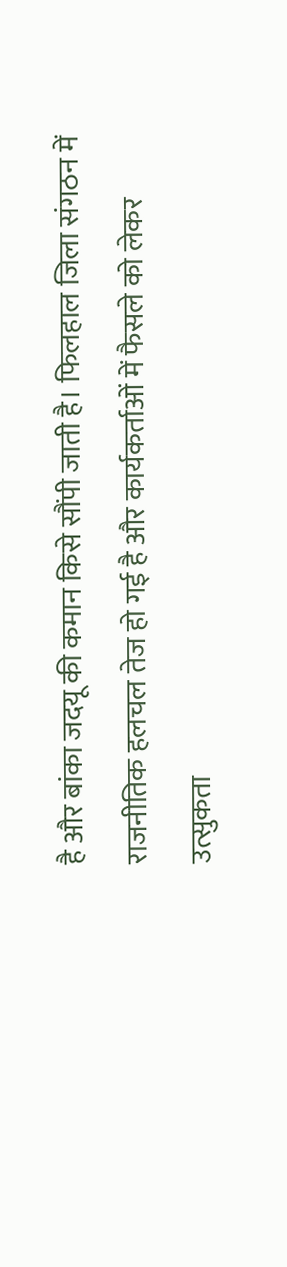है और बांका जदयू की कमान किसे सौंपी जाती है। फिलहाल जिला संगठन में राजनीतिक हलचल तेज हो गई है और कार्यकर्ताओं में फैसले को लेकर उत्सुकता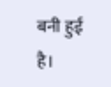बनी हुई है।